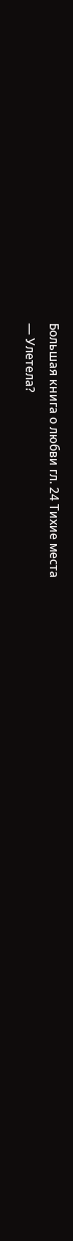Большая книга о любви гл. 24 Тихие места
— Улетела?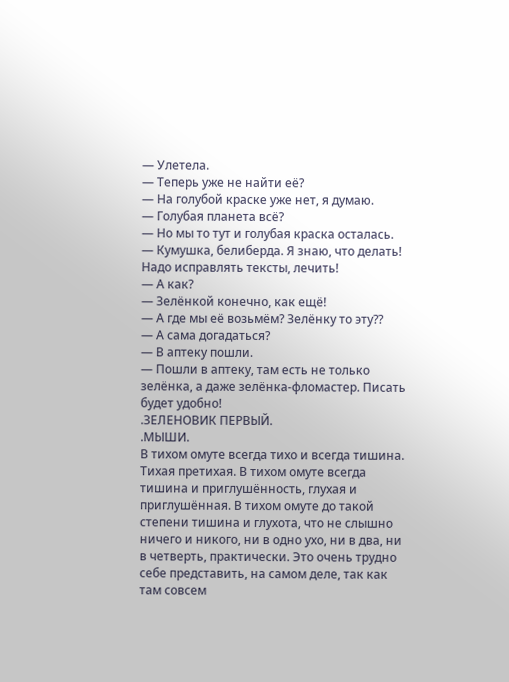— Улетела.
— Теперь уже не найти её?
— На голубой краске уже нет, я думаю.
— Голубая планета всё?
— Но мы то тут и голубая краска осталась.
— Кумушка, белиберда. Я знаю, что делать! Надо исправлять тексты, лечить!
— А как?
— Зелёнкой конечно, как ещё!
— А где мы её возьмём? Зелёнку то эту??
— А сама догадаться?
— В аптеку пошли.
— Пошли в аптеку, там есть не только зелёнка, а даже зелёнка-фломастер. Писать будет удобно!
.ЗЕЛЕНОВИК ПЕРВЫЙ.
.МЫШИ.
В тихом омуте всегда тихо и всегда тишина. Тихая претихая. В тихом омуте всегда тишина и приглушённость, глухая и приглушённая. В тихом омуте до такой степени тишина и глухота, что не слышно ничего и никого, ни в одно ухо, ни в два, ни в четверть, практически. Это очень трудно себе представить, на самом деле, так как там совсем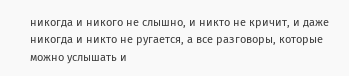никогда и никого не слышно, и никто не кричит, и даже никогда и никто не ругается, а все разговоры, которые можно услышать и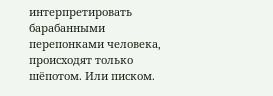интерпретировать барабанными перепонками человека, происходят только шёпотом. Или писком.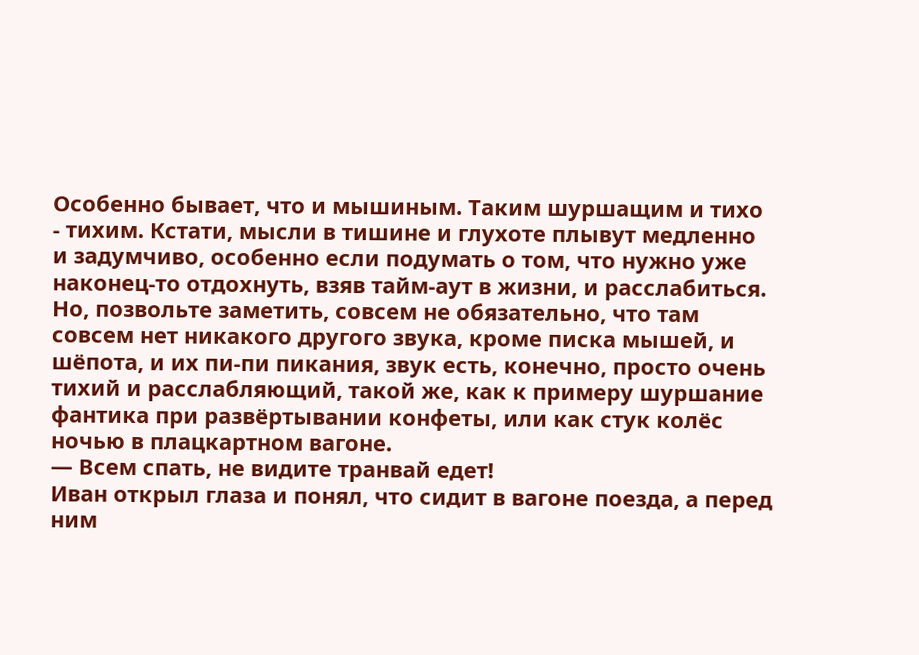Особенно бывает, что и мышиным. Таким шуршащим и тихо - тихим. Кстати, мысли в тишине и глухоте плывут медленно и задумчиво, особенно если подумать о том, что нужно уже наконец-то отдохнуть, взяв тайм-аут в жизни, и расслабиться. Но, позвольте заметить, совсем не обязательно, что там совсем нет никакого другого звука, кроме писка мышей, и шёпота, и их пи-пи пикания, звук есть, конечно, просто очень тихий и расслабляющий, такой же, как к примеру шуршание фантика при развёртывании конфеты, или как стук колёс ночью в плацкартном вагоне.
— Всем спать, не видите транвай едет!
Иван открыл глаза и понял, что сидит в вагоне поезда, а перед ним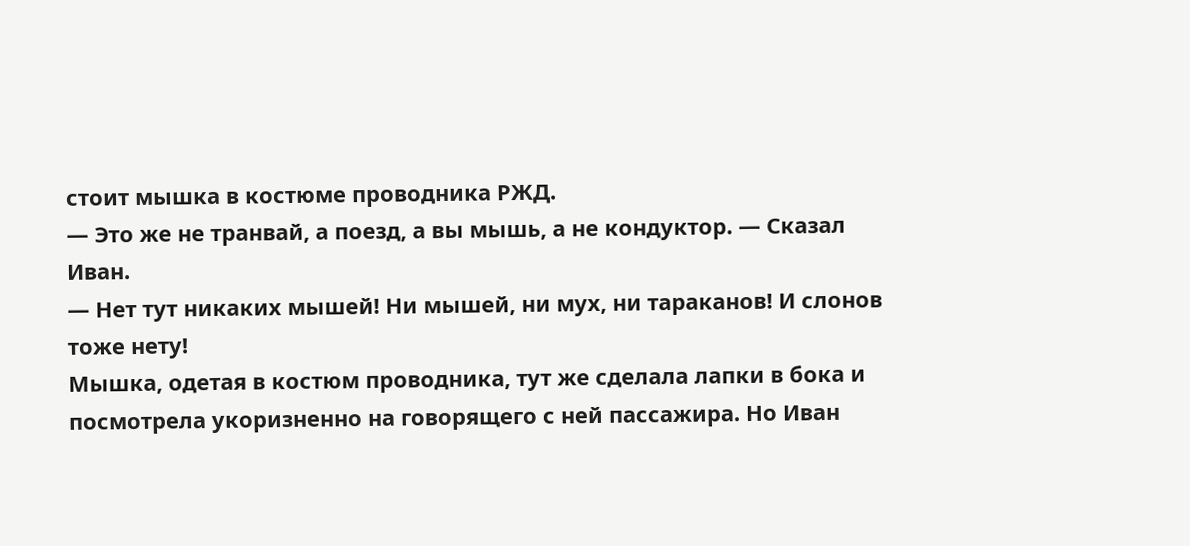стоит мышка в костюме проводника РЖД.
— Это же не транвай, а поезд, а вы мышь, а не кондуктор. — Сказал Иван.
— Нет тут никаких мышей! Ни мышей, ни мух, ни тараканов! И слонов тоже нету!
Мышка, одетая в костюм проводника, тут же сделала лапки в бока и посмотрела укоризненно на говорящего с ней пассажира. Но Иван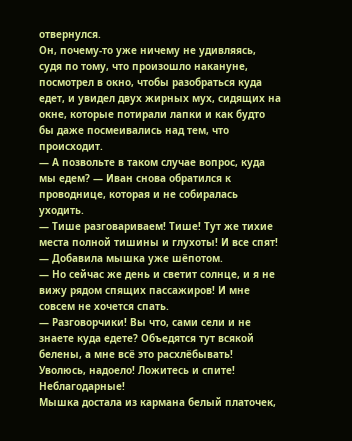отвернулся.
Он, почему-то уже ничему не удивляясь, судя по тому, что произошло накануне, посмотрел в окно, чтобы разобраться куда едет, и увидел двух жирных мух, сидящих на окне, которые потирали лапки и как будто бы даже посмеивались над тем, что происходит.
— А позвольте в таком случае вопрос, куда мы едем? — Иван снова обратился к проводнице, которая и не собиралась уходить.
— Тише разговариваем! Тише! Тут же тихие места полной тишины и глухоты! И все спят! — Добавила мышка уже шёпотом.
— Но сейчас же день и светит солнце, и я не вижу рядом спящих пассажиров! И мне совсем не хочется спать.
— Разговорчики! Вы что, сами сели и не знаете куда едете? Объедятся тут всякой белены, а мне всё это расхлёбывать! Уволюсь, надоело! Ложитесь и спите! Неблагодарные!
Мышка достала из кармана белый платочек,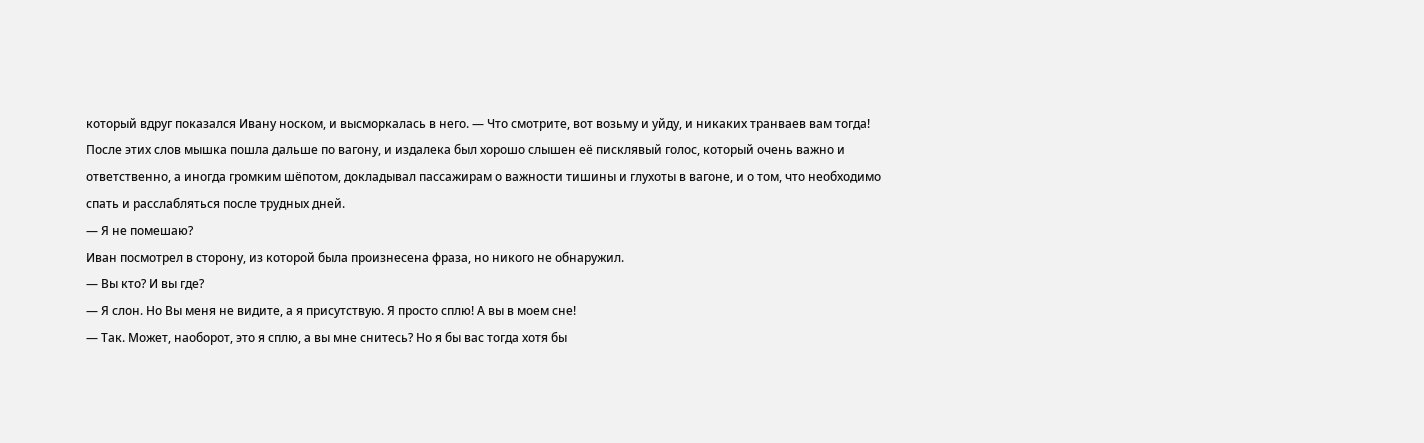который вдруг показался Ивану носком, и высморкалась в него. — Что смотрите, вот возьму и уйду, и никаких транваев вам тогда!
После этих слов мышка пошла дальше по вагону, и издалека был хорошо слышен её писклявый голос, который очень важно и ответственно, а иногда громким шёпотом, докладывал пассажирам о важности тишины и глухоты в вагоне, и о том, что необходимо спать и расслабляться после трудных дней.
— Я не помешаю?
Иван посмотрел в сторону, из которой была произнесена фраза, но никого не обнаружил.
— Вы кто? И вы где?
— Я слон. Но Вы меня не видите, а я присутствую. Я просто сплю! А вы в моем сне!
— Так. Может, наоборот, это я сплю, а вы мне снитесь? Но я бы вас тогда хотя бы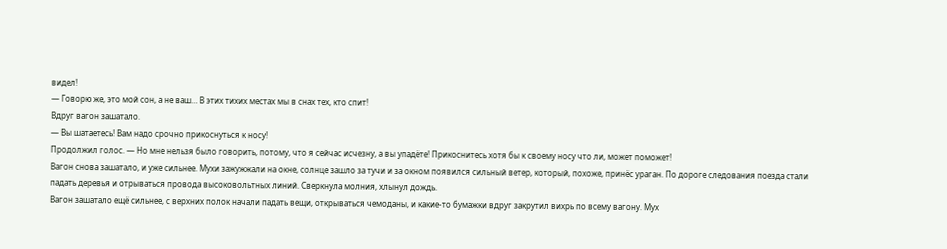видел!
— Говорю же, это мой сон, а не ваш… В этих тихих местах мы в снах тех, кто спит!
Вдруг вагон зашатало.
— Вы шатаетесь! Вам надо срочно прикоснуться к носу!
Продолжил голос. — Но мне нельзя было говорить, потому, что я сейчас исчезну, а вы упадёте! Прикоснитесь хотя бы к своему носу что ли, может поможет!
Вагон снова зашатало, и уже сильнее. Мухи зажужжали на окне, солнце зашло за тучи и за окном появился сильный ветер, который, похоже, принёс ураган. По дороге следования поезда стали падать деревья и отрываться провода высоковольтных линий. Сверкнула молния, хлынул дождь.
Вагон зашатало ещё сильнее, с верхних полок начали падать вещи, открываться чемоданы, и какие-то бумажки вдруг закрутил вихрь по всему вагону. Мух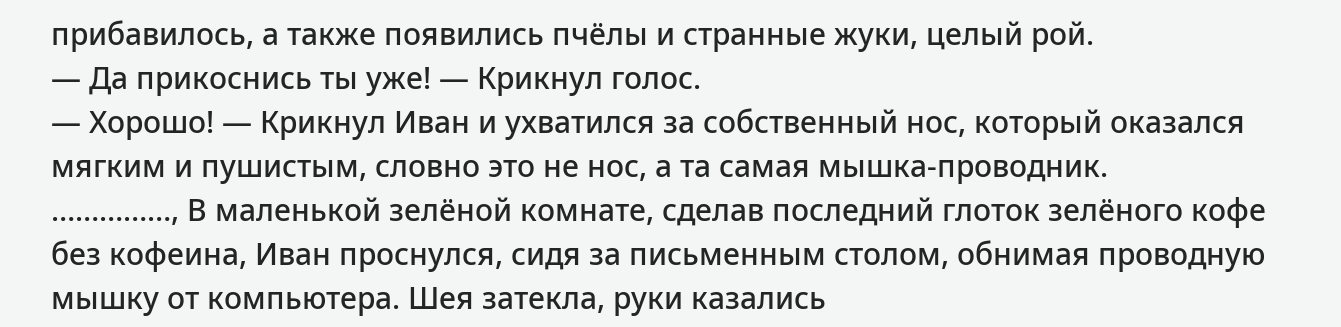прибавилось, а также появились пчёлы и странные жуки, целый рой.
— Да прикоснись ты уже! — Крикнул голос.
— Хорошо! — Крикнул Иван и ухватился за собственный нос, который оказался мягким и пушистым, словно это не нос, а та самая мышка-проводник.
……………, В маленькой зелёной комнате, сделав последний глоток зелёного кофе без кофеина, Иван проснулся, сидя за письменным столом, обнимая проводную мышку от компьютера. Шея затекла, руки казались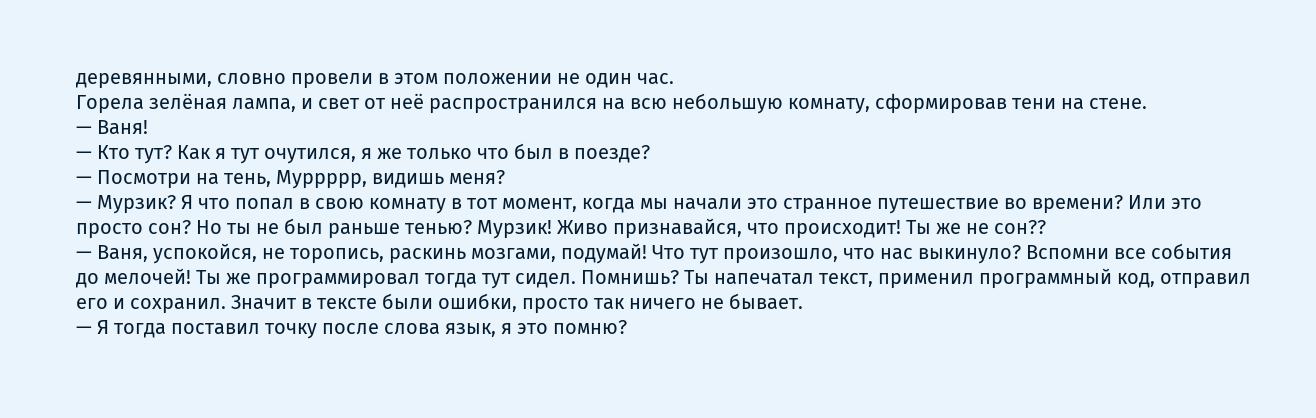деревянными, словно провели в этом положении не один час.
Горела зелёная лампа, и свет от неё распространился на всю небольшую комнату, сформировав тени на стене.
— Ваня!
— Кто тут? Как я тут очутился, я же только что был в поезде?
— Посмотри на тень, Муррррр, видишь меня?
— Мурзик? Я что попал в свою комнату в тот момент, когда мы начали это странное путешествие во времени? Или это просто сон? Но ты не был раньше тенью? Мурзик! Живо признавайся, что происходит! Ты же не сон??
— Ваня, успокойся, не торопись, раскинь мозгами, подумай! Что тут произошло, что нас выкинуло? Вспомни все события до мелочей! Ты же программировал тогда тут сидел. Помнишь? Ты напечатал текст, применил программный код, отправил его и сохранил. Значит в тексте были ошибки, просто так ничего не бывает.
— Я тогда поставил точку после слова язык, я это помню?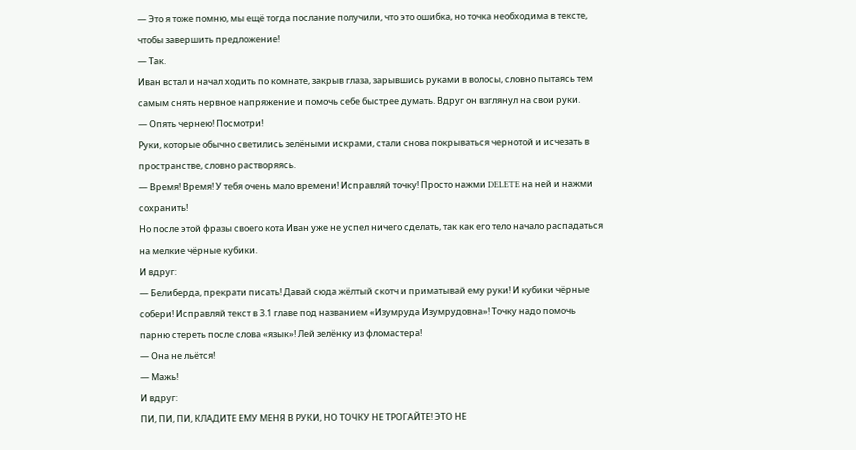— Это я тоже помню, мы ещё тогда послание получили, что это ошибка, но точка необходима в тексте, чтобы завершить предложение!
— Так.
Иван встал и начал ходить по комнате, закрыв глаза, зарывшись руками в волосы, словно пытаясь тем самым снять нервное напряжение и помочь себе быстрее думать. Вдруг он взглянул на свои руки.
— Опять чернею! Посмотри!
Руки, которые обычно светились зелёными искрами, стали снова покрываться чернотой и исчезать в пространстве, словно растворяясь.
— Время! Время! У тебя очень мало времени! Исправляй точку! Просто нажми DELETE на ней и нажми сохранить!
Но после этой фразы своего кота Иван уже не успел ничего сделать, так как его тело начало распадаться на мелкие чёрные кубики.
И вдруг:
— Белиберда, прекрати писать! Давай сюда жёлтый скотч и приматывай ему руки! И кубики чёрные собери! Исправляй текст в 3.1 главе под названием «Изумруда Изумрудовна»! Точку надо помочь парню стереть после слова «язык»! Лей зелёнку из фломастера!
— Она не льётся!
— Мажь!
И вдруг:
ПИ, ПИ, ПИ, КЛАДИТЕ ЕМУ МЕНЯ В РУКИ, НО ТОЧКУ НЕ ТРОГАЙТЕ! ЭТО НЕ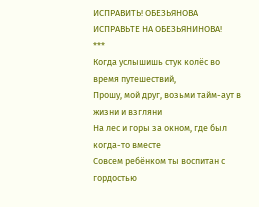ИСПРАВИТЬ! ОБЕЗЬЯНОВА ИСПРАВЬТЕ НА ОБЕЗЬЯНИНОВА!
***
Когда услышишь стук колёс во время путешествий,
Прошу, мой друг, возьми тайм-аут в жизни и взгляни
На лес и горы за окном, где был когда-то вместе
Совсем ребёнком ты воспитан с гордостью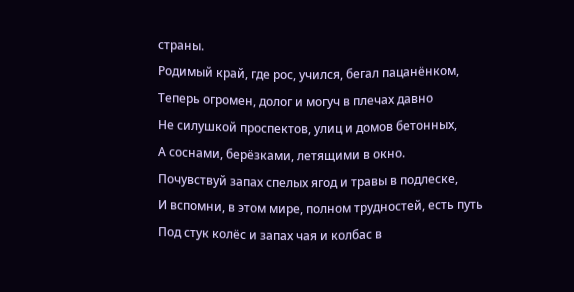страны.
Родимый край, где рос, учился, бегал пацанёнком,
Теперь огромен, долог и могуч в плечах давно
Не силушкой проспектов, улиц и домов бетонных,
А соснами, берёзками, летящими в окно.
Почувствуй запах спелых ягод и травы в подлеске,
И вспомни, в этом мире, полном трудностей, есть путь
Под стук колёс и запах чая и колбас в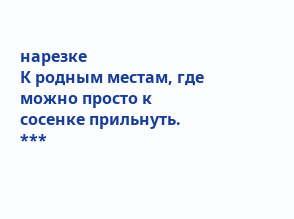нарезке
К родным местам, где можно просто к сосенке прильнуть.
***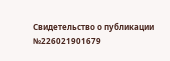Свидетельство о публикации №226021901679